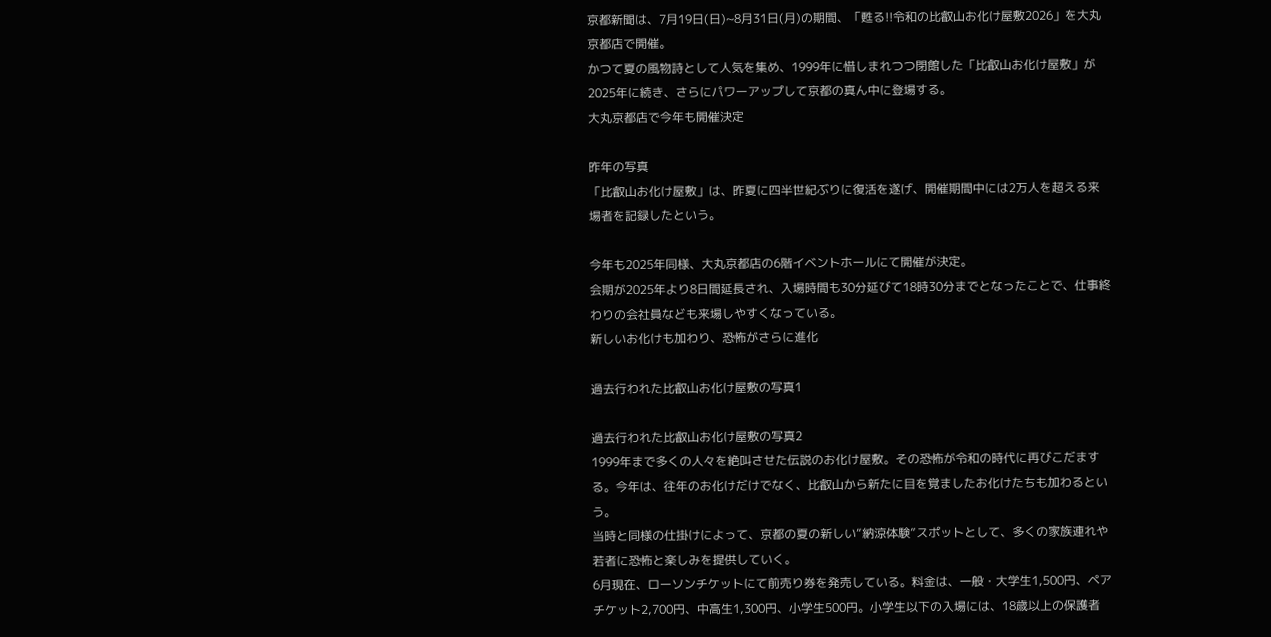京都新聞は、7月19日(日)~8月31日(月)の期間、「甦る!!令和の比叡山お化け屋敷2026」を大丸京都店で開催。
かつて夏の風物詩として人気を集め、1999年に惜しまれつつ閉館した「比叡山お化け屋敷」が2025年に続き、さらにパワーアップして京都の真ん中に登場する。
大丸京都店で今年も開催決定

昨年の写真
「比叡山お化け屋敷」は、昨夏に四半世紀ぶりに復活を遂げ、開催期間中には2万人を超える来場者を記録したという。

今年も2025年同様、大丸京都店の6階イベントホールにて開催が決定。
会期が2025年より8日間延長され、入場時間も30分延びて18時30分までとなったことで、仕事終わりの会社員なども来場しやすくなっている。
新しいお化けも加わり、恐怖がさらに進化

過去行われた比叡山お化け屋敷の写真1

過去行われた比叡山お化け屋敷の写真2
1999年まで多くの人々を絶叫させた伝説のお化け屋敷。その恐怖が令和の時代に再びこだまする。今年は、往年のお化けだけでなく、比叡山から新たに目を覚ましたお化けたちも加わるという。
当時と同様の仕掛けによって、京都の夏の新しい“納涼体験”スポットとして、多くの家族連れや若者に恐怖と楽しみを提供していく。
6月現在、ローソンチケットにて前売り券を発売している。料金は、一般・大学生1,500円、ペアチケット2,700円、中高生1,300円、小学生500円。小学生以下の入場には、18歳以上の保護者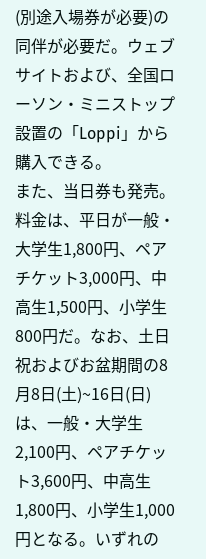(別途入場券が必要)の同伴が必要だ。ウェブサイトおよび、全国ローソン・ミニストップ設置の「Loppi」から購入できる。
また、当日券も発売。料金は、平日が一般・大学生1,800円、ペアチケット3,000円、中高生1,500円、小学生800円だ。なお、土日祝およびお盆期間の8月8日(土)~16日(日)は、一般・大学生2,100円、ペアチケット3,600円、中高生1,800円、小学生1,000円となる。いずれの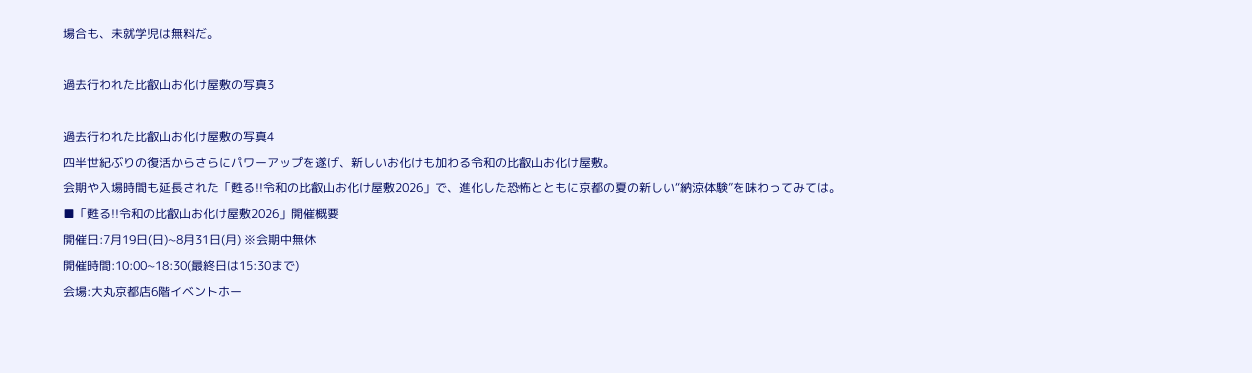場合も、未就学児は無料だ。

過去行われた比叡山お化け屋敷の写真3

過去行われた比叡山お化け屋敷の写真4
四半世紀ぶりの復活からさらにパワーアップを遂げ、新しいお化けも加わる令和の比叡山お化け屋敷。
会期や入場時間も延長された「甦る!!令和の比叡山お化け屋敷2026」で、進化した恐怖とともに京都の夏の新しい“納涼体験”を味わってみては。
■「甦る!!令和の比叡山お化け屋敷2026」開催概要
開催日:7月19日(日)~8月31日(月) ※会期中無休
開催時間:10:00~18:30(最終日は15:30まで)
会場:大丸京都店6階イベントホー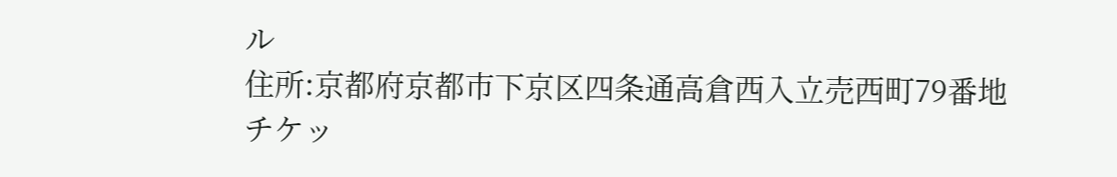ル
住所:京都府京都市下京区四条通高倉西入立売西町79番地
チケッ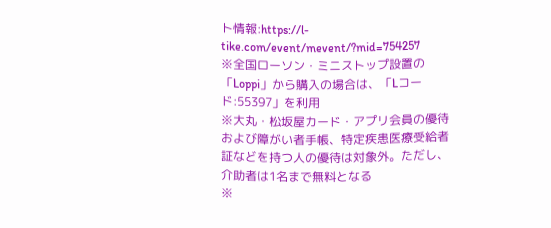ト情報:https://l-tike.com/event/mevent/?mid=754257
※全国ローソン・ミニストップ設置の「Loppi」から購入の場合は、「Lコード:55397」を利用
※大丸・松坂屋カード・アプリ会員の優待および障がい者手帳、特定疾患医療受給者証などを持つ人の優待は対象外。ただし、介助者は1名まで無料となる
※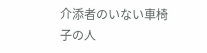介添者のいない車椅子の人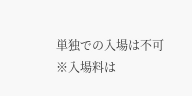単独での入場は不可
※入場料は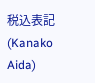税込表記
(Kanako Aida)